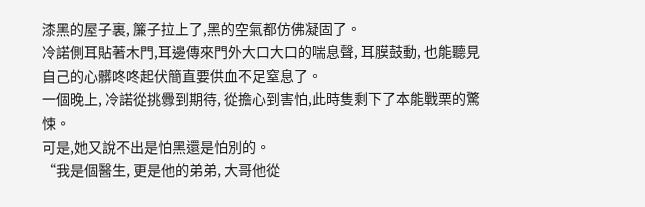漆黑的屋子裏, 簾子拉上了,黑的空氣都仿佛凝固了。
冷諾側耳貼著木門,耳邊傳來門外大口大口的喘息聲, 耳膜鼓動, 也能聽見自己的心髒咚咚起伏簡直要供血不足窒息了。
一個晚上, 冷諾從挑釁到期待, 從擔心到害怕,此時隻剩下了本能戰栗的驚悚。
可是,她又說不出是怕黑還是怕別的。
“我是個醫生, 更是他的弟弟, 大哥他從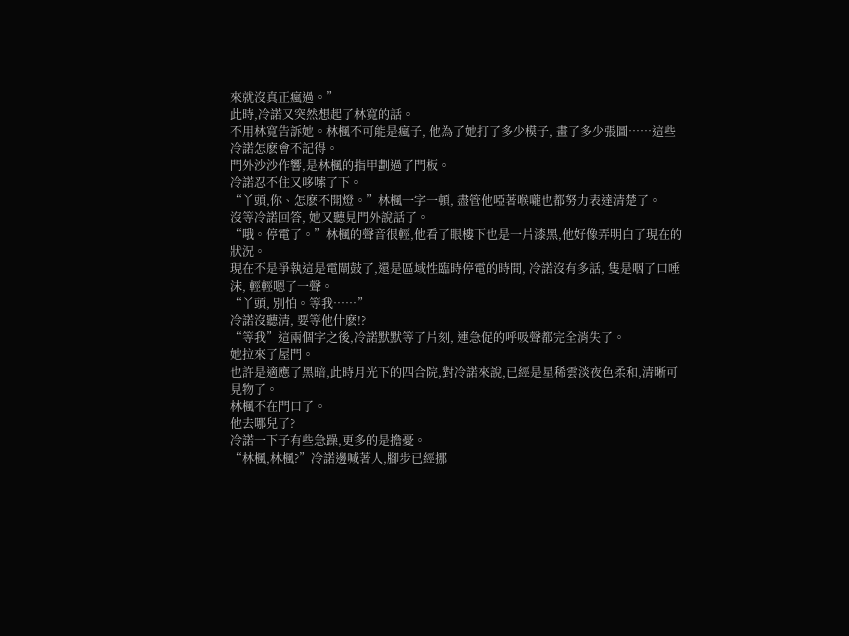來就沒真正瘋過。”
此時,冷諾又突然想起了林寬的話。
不用林寬告訴她。林楓不可能是瘋子, 他為了她打了多少模子, 畫了多少張圖……這些冷諾怎麽會不記得。
門外沙沙作響,是林楓的指甲劃過了門板。
冷諾忍不住又哆嗦了下。
“丫頭,你、怎麽不開燈。”林楓一字一頓, 盡管他啞著喉嚨也都努力表達清楚了。
沒等冷諾回答, 她又聽見門外說話了。
“哦。停電了。”林楓的聲音很輕,他看了眼樓下也是一片漆黑,他好像弄明白了現在的狀況。
現在不是爭執這是電閘鼓了,還是區域性臨時停電的時間, 冷諾沒有多話, 隻是咽了口唾沫, 輕輕嗯了一聲。
“丫頭, 別怕。等我……”
冷諾沒聽清, 要等他什麽!?
“等我”這兩個字之後,冷諾默默等了片刻, 連急促的呼吸聲都完全消失了。
她拉來了屋門。
也許是適應了黑暗,此時月光下的四合院,對冷諾來說,已經是星稀雲淡夜色柔和,清晰可見物了。
林楓不在門口了。
他去哪兒了?
冷諾一下子有些急躁,更多的是擔憂。
“林楓,林楓?”冷諾邊喊著人,腳步已經挪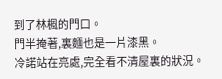到了林楓的門口。
門半掩著,裏麵也是一片漆黑。
冷諾站在亮處,完全看不清屋裏的狀況。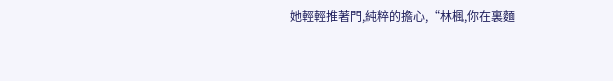她輕輕推著門,純粹的擔心,“林楓,你在裏麵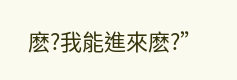麽?我能進來麽?”